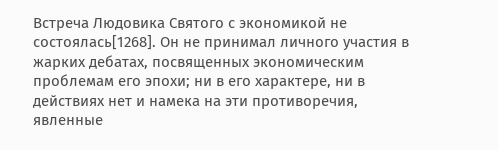Встреча Людовика Святого с экономикой не состоялась[1268]. Он не принимал личного участия в жарких дебатах, посвященных экономическим проблемам его эпохи; ни в его характере, ни в действиях нет и намека на эти противоречия, явленные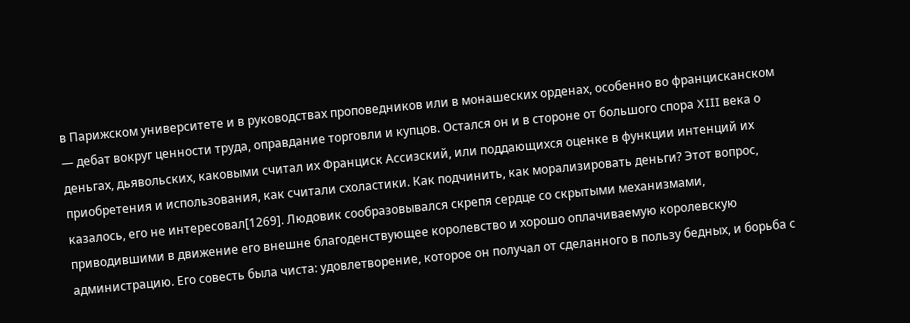в Парижском университете и в руководствах проповедников или в монашеских орденах, особенно во францисканском — дебат вокруг ценности труда, оправдание торговли и купцов. Остался он и в стороне от большого спора XIII века о деньгах, дьявольских, каковыми считал их Франциск Ассизский, или поддающихся оценке в функции интенций их приобретения и использования, как считали схоластики. Как подчинить, как морализировать деньги? Этот вопрос, казалось, его не интересовал[1269]. Людовик сообразовывался скрепя сердце со скрытыми механизмами, приводившими в движение его внешне благоденствующее королевство и хорошо оплачиваемую королевскую администрацию. Его совесть была чиста: удовлетворение, которое он получал от сделанного в пользу бедных, и борьба с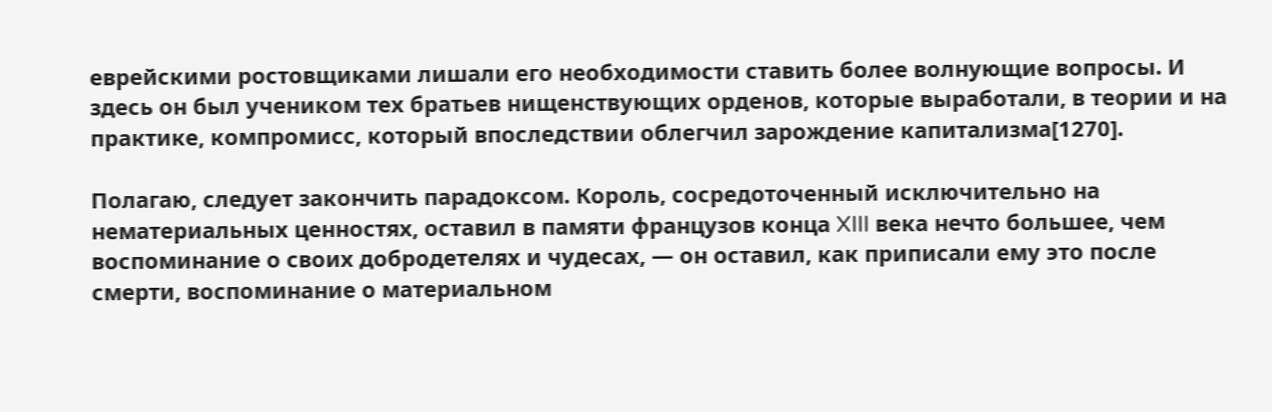еврейскими ростовщиками лишали его необходимости ставить более волнующие вопросы. И здесь он был учеником тех братьев нищенствующих орденов, которые выработали, в теории и на практике, компромисс, который впоследствии облегчил зарождение капитализма[1270].

Полагаю, следует закончить парадоксом. Король, сосредоточенный исключительно на нематериальных ценностях, оставил в памяти французов конца XIII века нечто большее, чем воспоминание о своих добродетелях и чудесах, — он оставил, как приписали ему это после смерти, воспоминание о материальном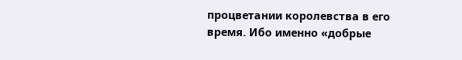процветании королевства в его время. Ибо именно «добрые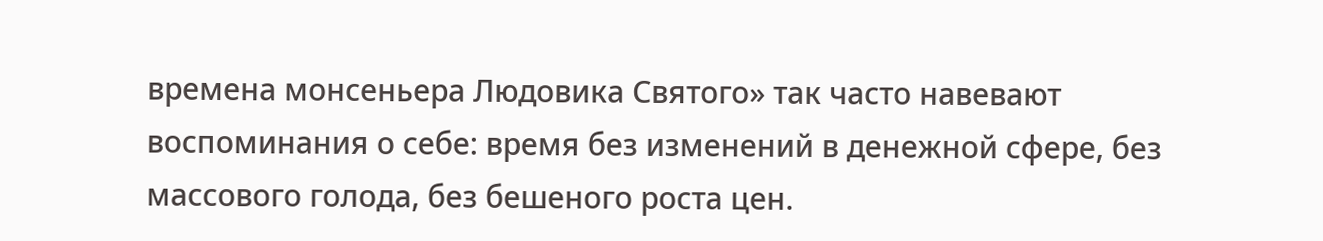времена монсеньера Людовика Святого» так часто навевают воспоминания о себе: время без изменений в денежной сфере, без массового голода, без бешеного роста цен.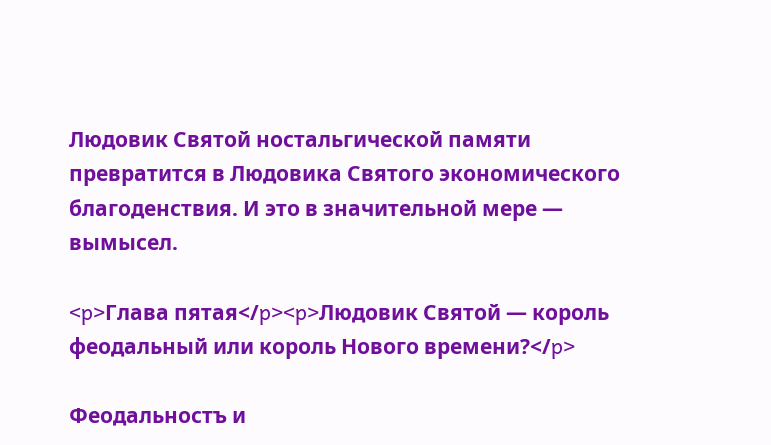Людовик Святой ностальгической памяти превратится в Людовика Святого экономического благоденствия. И это в значительной мере — вымысел.

<p>Глава пятая</p><p>Людовик Святой — король феодальный или король Нового времени?</p>

Феодальностъ и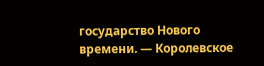государство Нового времени. — Королевское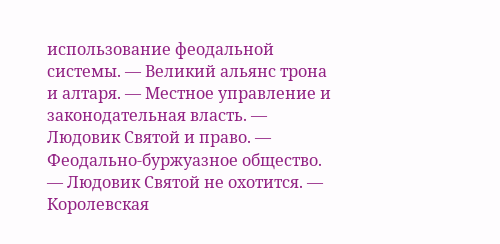использование феодальной системы. — Великий альянс трона и алтаря. — Местное управление и законодательная власть. — Людовик Святой и право. — Феодально-буржуазное общество. — Людовик Святой не охотится. — Королевская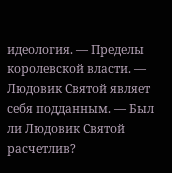идеология. — Пределы королевской власти. — Людовик Святой являет себя подданным. — Был ли Людовик Святой расчетлив?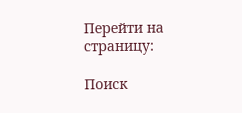Перейти на страницу:

Поиск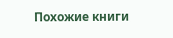Похожие книги